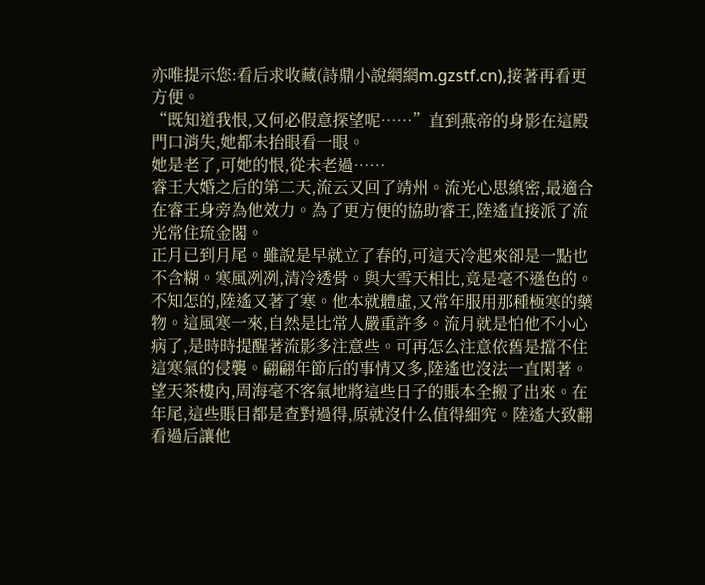亦唯提示您:看后求收藏(詩鼎小說網網m.gzstf.cn),接著再看更方便。
“既知道我恨,又何必假意探望呢……”直到燕帝的身影在這殿門口消失,她都未抬眼看一眼。
她是老了,可她的恨,從未老過……
睿王大婚之后的第二天,流云又回了靖州。流光心思縝密,最適合在睿王身旁為他效力。為了更方便的協助睿王,陸遙直接派了流光常住琉金閣。
正月已到月尾。雖說是早就立了春的,可這天冷起來卻是一點也不含糊。寒風冽冽,清冷透骨。與大雪天相比,竟是毫不遜色的。
不知怎的,陸遙又著了寒。他本就體虛,又常年服用那種極寒的藥物。這風寒一來,自然是比常人嚴重許多。流月就是怕他不小心病了,是時時提醒著流影多注意些。可再怎么注意依舊是擋不住這寒氣的侵襲。翩翩年節后的事情又多,陸遙也沒法一直閑著。
望天茶樓內,周海毫不客氣地將這些日子的賬本全搬了出來。在年尾,這些賬目都是查對過得,原就沒什么值得細究。陸遙大致翻看過后讓他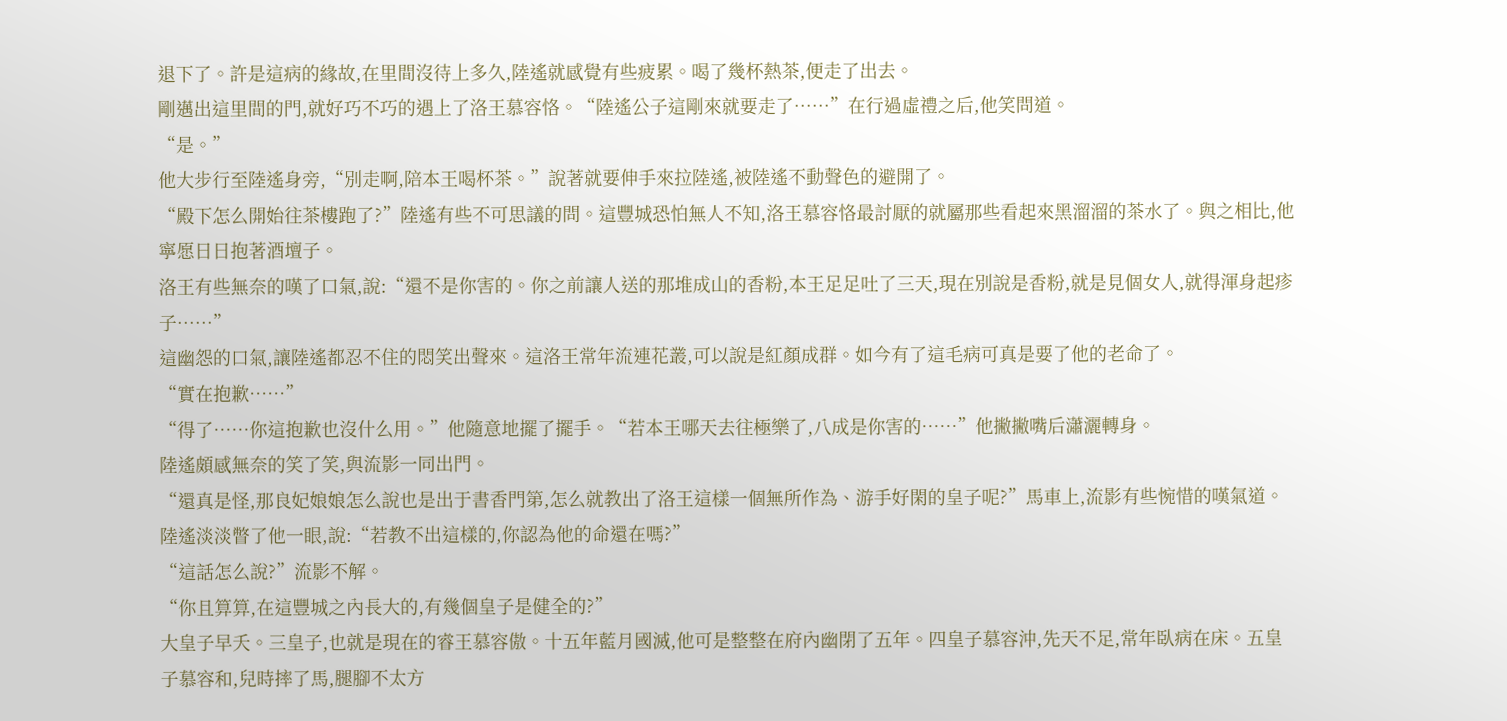退下了。許是這病的緣故,在里間沒待上多久,陸遙就感覺有些疲累。喝了幾杯熱茶,便走了出去。
剛邁出這里間的門,就好巧不巧的遇上了洛王慕容恪。“陸遙公子這剛來就要走了……”在行過虛禮之后,他笑問道。
“是。”
他大步行至陸遙身旁,“別走啊,陪本王喝杯茶。”說著就要伸手來拉陸遙,被陸遙不動聲色的避開了。
“殿下怎么開始往茶樓跑了?”陸遙有些不可思議的問。這豐城恐怕無人不知,洛王慕容恪最討厭的就屬那些看起來黑溜溜的茶水了。與之相比,他寧愿日日抱著酒壇子。
洛王有些無奈的嘆了口氣,說:“還不是你害的。你之前讓人送的那堆成山的香粉,本王足足吐了三天,現在別說是香粉,就是見個女人,就得渾身起疹子……”
這幽怨的口氣,讓陸遙都忍不住的悶笑出聲來。這洛王常年流連花叢,可以說是紅顏成群。如今有了這毛病可真是要了他的老命了。
“實在抱歉……”
“得了……你這抱歉也沒什么用。”他隨意地擺了擺手。“若本王哪天去往極樂了,八成是你害的……”他撇撇嘴后瀟灑轉身。
陸遙頗感無奈的笑了笑,與流影一同出門。
“還真是怪,那良妃娘娘怎么說也是出于書香門第,怎么就教出了洛王這樣一個無所作為、游手好閑的皇子呢?”馬車上,流影有些惋惜的嘆氣道。
陸遙淡淡瞥了他一眼,說:“若教不出這樣的,你認為他的命還在嗎?”
“這話怎么說?”流影不解。
“你且算算,在這豐城之內長大的,有幾個皇子是健全的?”
大皇子早夭。三皇子,也就是現在的睿王慕容傲。十五年藍月國滅,他可是整整在府內幽閉了五年。四皇子慕容沖,先天不足,常年臥病在床。五皇子慕容和,兒時摔了馬,腿腳不太方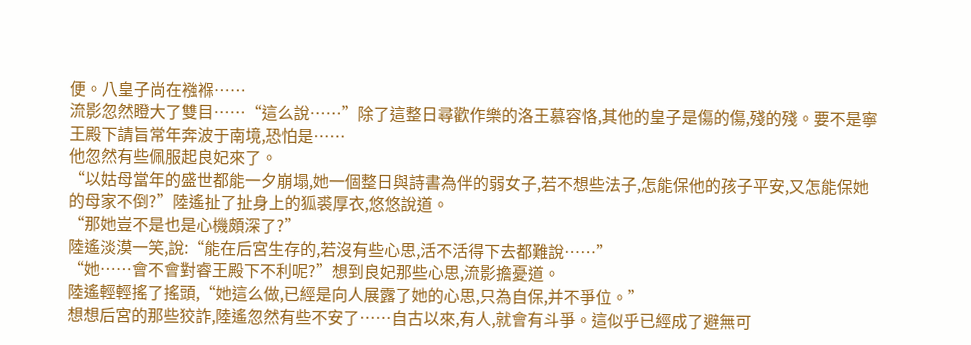便。八皇子尚在襁褓……
流影忽然瞪大了雙目……“這么說……”除了這整日尋歡作樂的洛王慕容恪,其他的皇子是傷的傷,殘的殘。要不是寧王殿下請旨常年奔波于南境,恐怕是……
他忽然有些佩服起良妃來了。
“以姑母當年的盛世都能一夕崩塌,她一個整日與詩書為伴的弱女子,若不想些法子,怎能保他的孩子平安,又怎能保她的母家不倒?”陸遙扯了扯身上的狐裘厚衣,悠悠說道。
“那她豈不是也是心機頗深了?”
陸遙淡漠一笑,說:“能在后宮生存的,若沒有些心思,活不活得下去都難說……”
“她……會不會對睿王殿下不利呢?”想到良妃那些心思,流影擔憂道。
陸遙輕輕搖了搖頭,“她這么做,已經是向人展露了她的心思,只為自保,并不爭位。”
想想后宮的那些狡詐,陸遙忽然有些不安了……自古以來,有人,就會有斗爭。這似乎已經成了避無可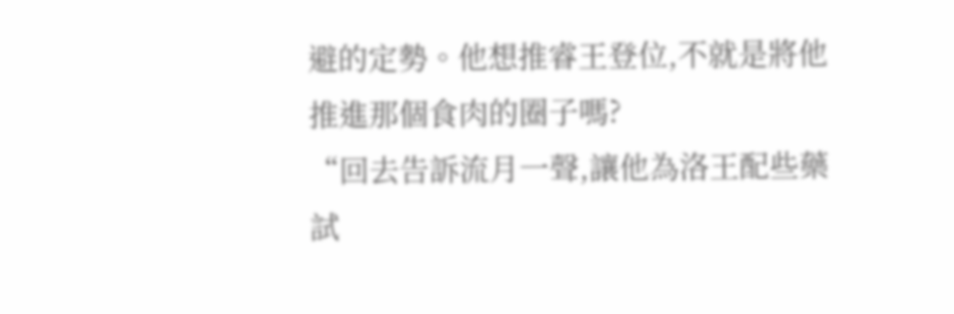避的定勢。他想推睿王登位,不就是將他推進那個食肉的圈子嗎?
“回去告訴流月一聲,讓他為洛王配些藥試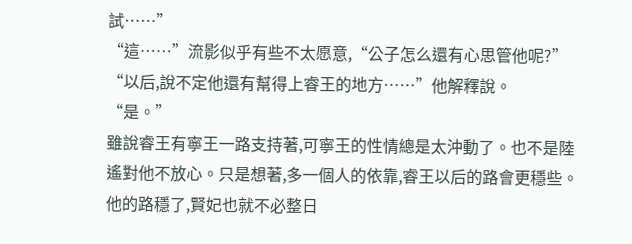試……”
“這……”流影似乎有些不太愿意,“公子怎么還有心思管他呢?”
“以后,說不定他還有幫得上睿王的地方……”他解釋說。
“是。”
雖說睿王有寧王一路支持著,可寧王的性情總是太沖動了。也不是陸遙對他不放心。只是想著,多一個人的依靠,睿王以后的路會更穩些。他的路穩了,賢妃也就不必整日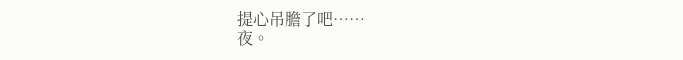提心吊膽了吧……
夜。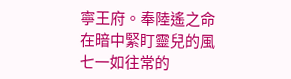寧王府。奉陸遙之命在暗中緊盯靈兒的風七一如往常的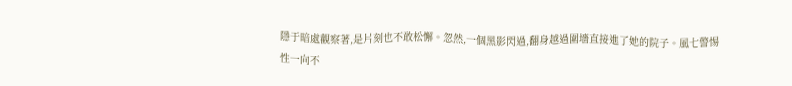隱于暗處觀察著,是片刻也不敢松懈。忽然,一個黑影閃過,翻身越過圍墻直接進了她的院子。風七警惕性一向不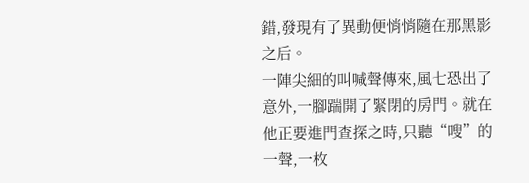錯,發現有了異動便悄悄隨在那黑影之后。
一陣尖細的叫喊聲傳來,風七恐出了意外,一腳踹開了緊閉的房門。就在他正要進門查探之時,只聽“嗖”的一聲,一枚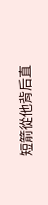短箭從他背后直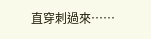直穿刺過來……